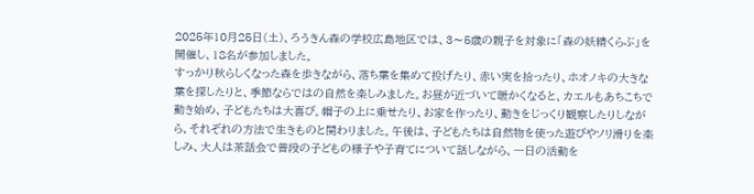2025年10月25日(土)、ろうきん森の学校広島地区では、3〜5歳の親子を対象に「森の妖精くらぶ」を開催し、18名が参加しました。
すっかり秋らしくなった森を歩きながら、落ち葉を集めて投げたり、赤い実を拾ったり、ホオノキの大きな葉を探したりと、季節ならではの自然を楽しみました。お昼が近づいて暖かくなると、カエルもあちこちで動き始め、子どもたちは大喜び。帽子の上に乗せたり、お家を作ったり、動きをじっくり観察したりしながら、それぞれの方法で生きものと関わりました。午後は、子どもたちは自然物を使った遊びやソリ滑りを楽しみ、大人は茶話会で普段の子どもの様子や子育てについて話しながら、一日の活動を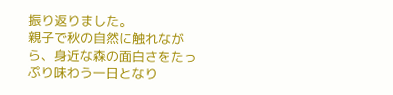振り返りました。
親子で秋の自然に触れながら、身近な森の面白さをたっぷり味わう一日となり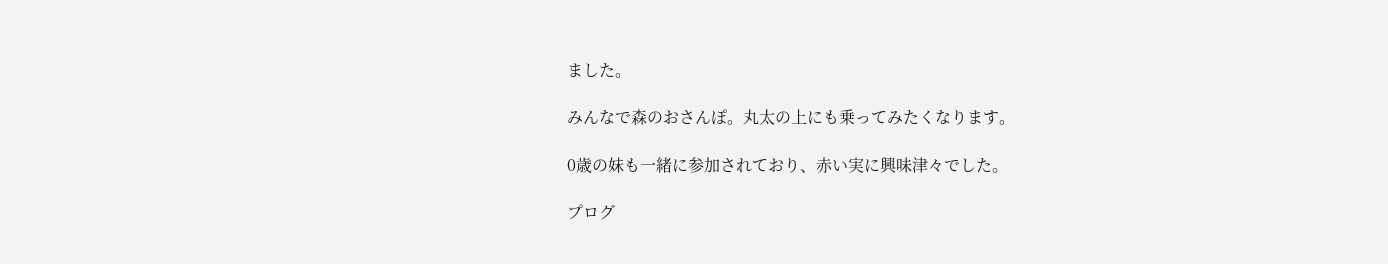ました。

みんなで森のおさんぽ。丸太の上にも乗ってみたくなります。

0歳の妹も一緒に参加されており、赤い実に興味津々でした。

プログ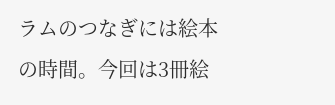ラムのつなぎには絵本の時間。今回は3冊絵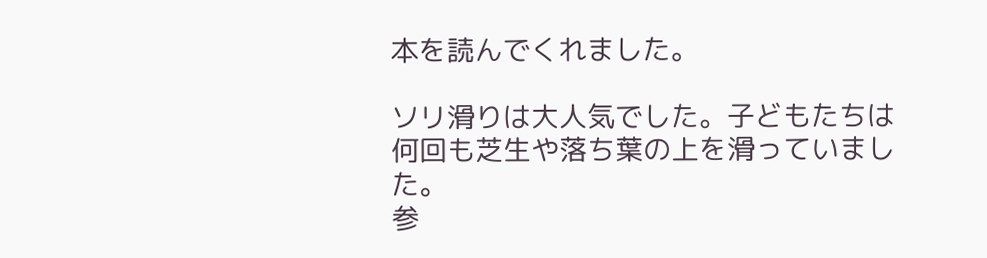本を読んでくれました。

ソリ滑りは大人気でした。子どもたちは何回も芝生や落ち葉の上を滑っていました。
参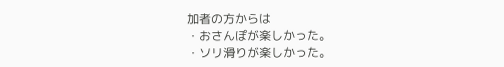加者の方からは
・おさんぽが楽しかった。
・ソリ滑りが楽しかった。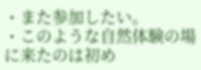・また参加したい。
・このような自然体験の場に来たのは初め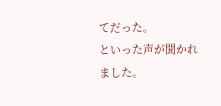てだった。
といった声が聞かれました。